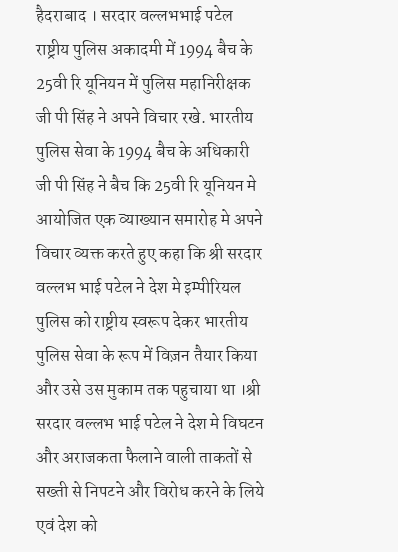हैदराबाद । सरदार वल्लभभाई पटेल राष्ट्रीय पुलिस अकादमी में 1994 बैच के 25वी रि यूनियन में पुलिस महानिरीक्षक जी पी सिंह ने अपने विचार रखे. भारतीय पुलिस सेवा के 1994 बैच के अधिकारी जी पी सिंह ने बैच कि 25वी रि यूनियन मे आयोजित एक व्याख्यान समारोह मे अपने विचार व्यक्त करते हुए कहा कि श्री सरदार वल्लभ भाई पटेल ने देश मे इम्पीरियल पुलिस को राष्ट्रीय स्वरूप देकर भारतीय पुलिस सेवा के रूप में विज़न तैयार किया और उसे उस मुकाम तक पहुचाया था ।श्री सरदार वल्लभ भाई पटेल ने देश मे विघटन और अराजकता फैलाने वाली ताकतों से सख्ती से निपटने और विरोध करने के लिये एवं देश को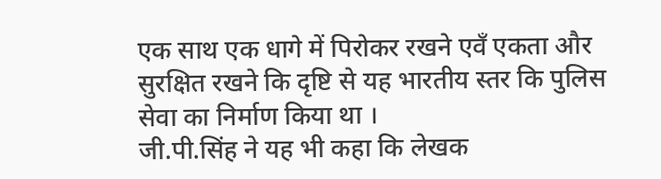एक साथ एक धागे में पिरोकर रखने एवँ एकता और सुरक्षित रखने कि दृष्टि से यह भारतीय स्तर कि पुलिस सेवा का निर्माण किया था ।
जी.पी.सिंह ने यह भी कहा कि लेखक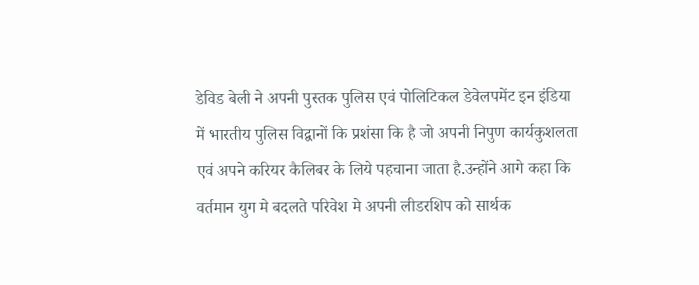डेविड बेली ने अपनी पुस्तक पुलिस एवं पोलिटिकल डेवेलपमेंट इन इंडिया में भारतीय पुलिस विद्वानों कि प्रशंसा कि है जो अपनी निपुण कार्यकुशलता एवं अपने करियर कैलिबर के लिये पहचाना जाता है.उन्होंने आगे कहा कि वर्तमान युग मे बदलते परिवेश मे अपनी लीडरशिप को सार्थक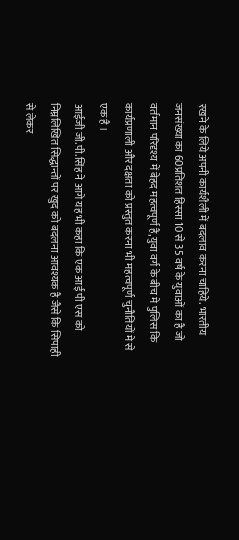रखने के लिये अपनी कार्यशैली में बदलाव करना चाहिये. भारतीय जनसंख्या का 60प्रतिशत हिस्सा 10 से 35 वर्ष के युवाओं का है जो वर्तमान परिदृश्य में बेहद महत्वपूर्ण है,युवा वर्ग के बीच मे पुलिस कि कार्यप्रणाली और दक्षता को प्रस्तुत करना भी महत्वपूर्ण चुनौतियों मे से एक है ।
आईजी जी.पी.सिंह ने आगे यह भी कहा कि एक आई पी एस को निम्नलिखित सिद्धान्तों पर खुद को बदलना आवश्यक है जैसे कि सिपाही से लेकर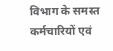विभाग के समस्त कर्मचारियों एवं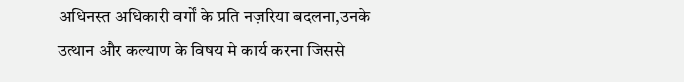अधिनस्त अधिकारी वर्गों के प्रति नज़रिया बदलना,उनके उत्थान और कल्याण के विषय मे कार्य करना जिससे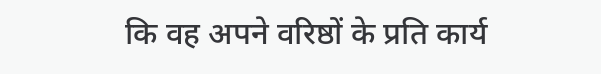कि वह अपने वरिष्ठों के प्रति कार्य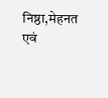निष्ठा,मेहनत एवं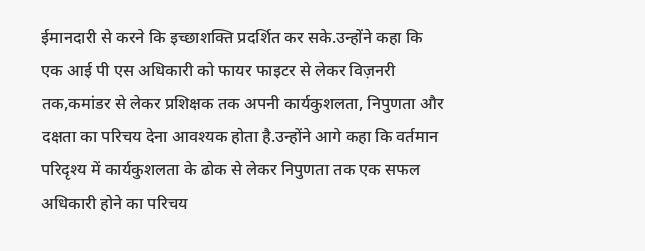ईमानदारी से करने कि इच्छाशक्ति प्रदर्शित कर सके.उन्होंने कहा कि
एक आई पी एस अधिकारी को फायर फाइटर से लेकर विज़नरी तक,कमांडर से लेकर प्रशिक्षक तक अपनी कार्यकुशलता, निपुणता और दक्षता का परिचय देना आवश्यक होता है.उन्होंने आगे कहा कि वर्तमान परिदृश्य में कार्यकुशलता के ढोक से लेकर निपुणता तक एक सफल अधिकारी होने का परिचय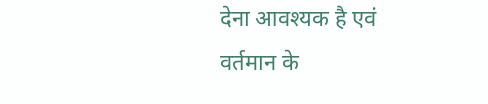देना आवश्यक है एवं वर्तमान के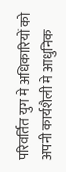परिवर्तित युग मे अधिकारियों को अपनी कार्यशैली मे आधुनिक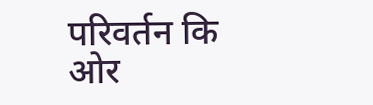परिवर्तन कि ओर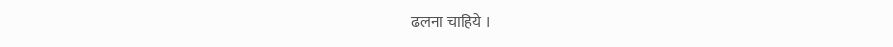ढलना चाहिये ।